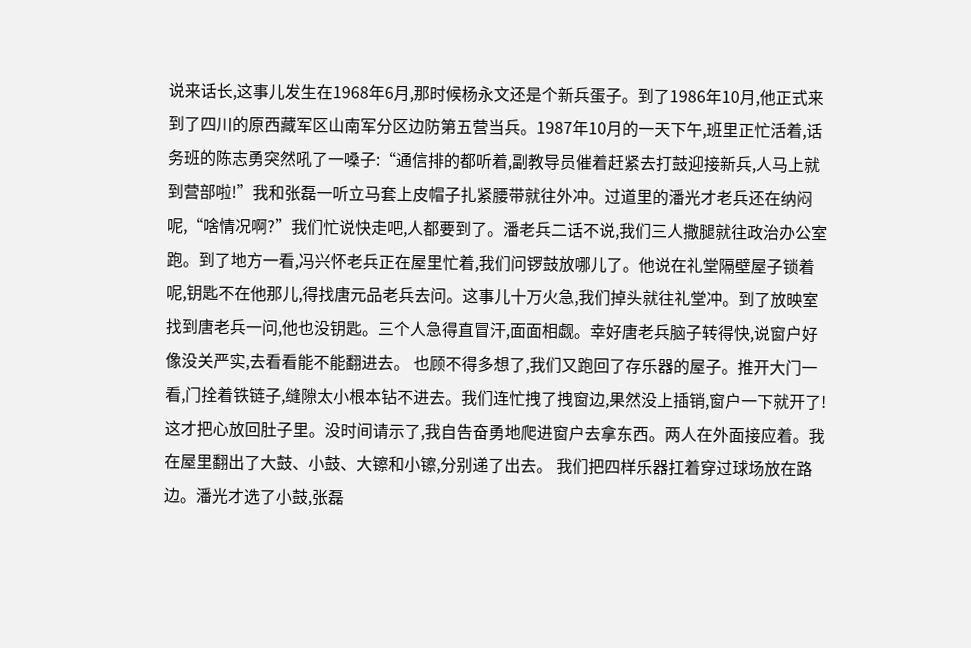说来话长,这事儿发生在1968年6月,那时候杨永文还是个新兵蛋子。到了1986年10月,他正式来到了四川的原西藏军区山南军分区边防第五营当兵。1987年10月的一天下午,班里正忙活着,话务班的陈志勇突然吼了一嗓子:“通信排的都听着,副教导员催着赶紧去打鼓迎接新兵,人马上就到营部啦!”我和张磊一听立马套上皮帽子扎紧腰带就往外冲。过道里的潘光才老兵还在纳闷呢,“啥情况啊?”我们忙说快走吧,人都要到了。潘老兵二话不说,我们三人撒腿就往政治办公室跑。到了地方一看,冯兴怀老兵正在屋里忙着,我们问锣鼓放哪儿了。他说在礼堂隔壁屋子锁着呢,钥匙不在他那儿,得找唐元品老兵去问。这事儿十万火急,我们掉头就往礼堂冲。到了放映室找到唐老兵一问,他也没钥匙。三个人急得直冒汗,面面相觑。幸好唐老兵脑子转得快,说窗户好像没关严实,去看看能不能翻进去。 也顾不得多想了,我们又跑回了存乐器的屋子。推开大门一看,门拴着铁链子,缝隙太小根本钻不进去。我们连忙拽了拽窗边,果然没上插销,窗户一下就开了!这才把心放回肚子里。没时间请示了,我自告奋勇地爬进窗户去拿东西。两人在外面接应着。我在屋里翻出了大鼓、小鼓、大镲和小镲,分别递了出去。 我们把四样乐器扛着穿过球场放在路边。潘光才选了小鼓,张磊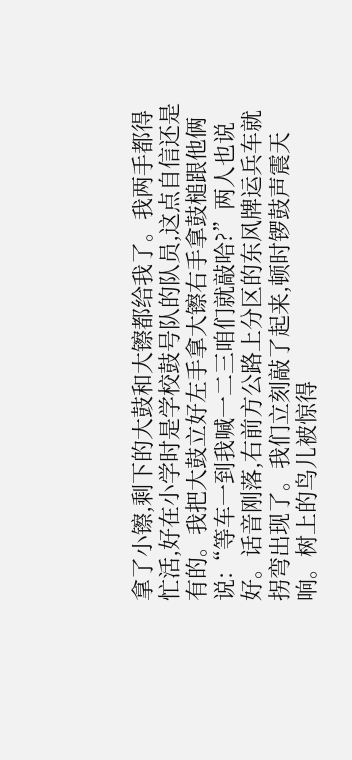拿了小镲,剩下的大鼓和大镲都给我了。我两手都得忙活,好在小学时是学校鼓号队的队员,这点自信还是有的。我把大鼓立好左手拿大镲右手拿鼓槌跟他俩说:“等车一到我喊一二三咱们就敲哈?”两人也说好。话音刚落,右前方公路上分区的东风牌运兵车就拐弯出现了。我们立刻敲了起来,顿时锣鼓声震天响。树上的鸟儿被惊得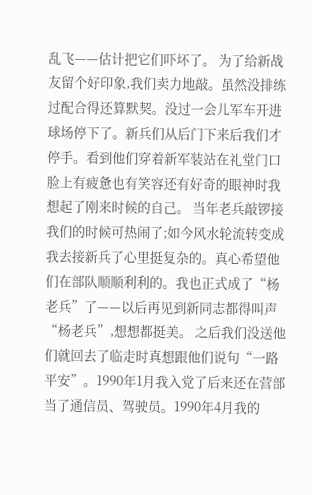乱飞——估计把它们吓坏了。 为了给新战友留个好印象,我们卖力地敲。虽然没排练过配合得还算默契。没过一会儿军车开进球场停下了。新兵们从后门下来后我们才停手。看到他们穿着新军装站在礼堂门口脸上有疲惫也有笑容还有好奇的眼神时我想起了刚来时候的自己。 当年老兵敲锣接我们的时候可热闹了;如今风水轮流转变成我去接新兵了心里挺复杂的。真心希望他们在部队顺顺利利的。我也正式成了“杨老兵”了——以后再见到新同志都得叫声“杨老兵”,想想都挺美。 之后我们没送他们就回去了临走时真想跟他们说句“一路平安”。1990年1月我入党了后来还在营部当了通信员、驾驶员。1990年4月我的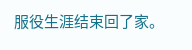服役生涯结束回了家。